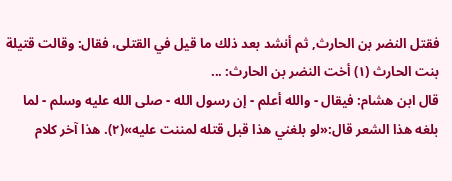فقتل النضر بن الحارث, ثم أنشد بعد ذلك ما قيل في القتلى، فقال: وقالت قتيلة بنت الحارث (١) أخت النضر بن الحارث: ...
قال ابن هشام: فيقال - والله أعلم - إن رسول الله - صلى الله عليه وسلم - لما بلغه هذا الشعر قال:«لو بلغني هذا قبل قتله لمننت عليه»(٢). هذا آخر كلام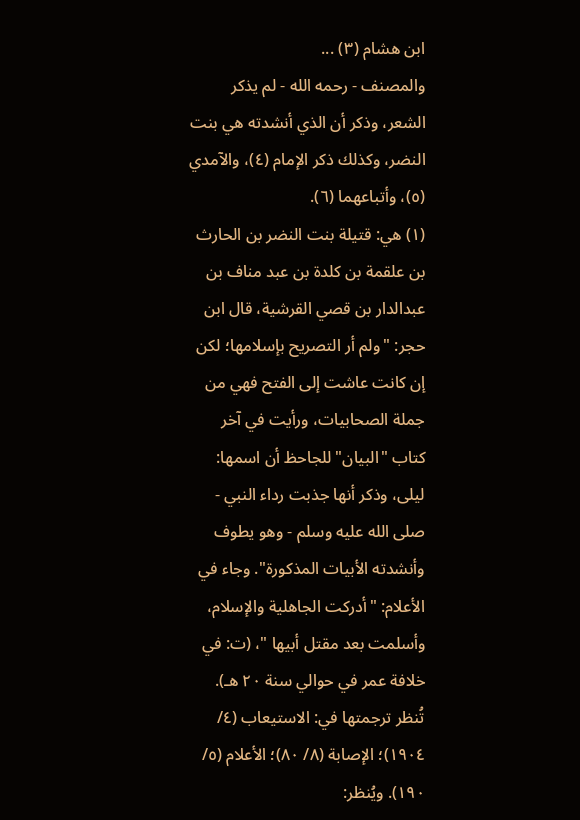ابن هشام (٣) ...
والمصنف - رحمه الله - لم يذكر الشعر، وذكر أن الذي أنشدته هي بنت النضر، وكذلك ذكر الإمام (٤)، والآمدي (٥)، وأتباعهما (٦).
(١) هي: قتيلة بنت النضر بن الحارث بن علقمة بن كلدة بن عبد مناف بن عبدالدار بن قصي القرشية، قال ابن حجر: "ولم أر التصريح بإسلامها؛ لكن إن كانت عاشت إلى الفتح فهي من جملة الصحابيات، ورأيت في آخر كتاب "البيان" للجاحظ أن اسمها: ليلى، وذكر أنها جذبت رداء النبي - صلى الله عليه وسلم - وهو يطوف وأنشدته الأبيات المذكورة". وجاء في الأعلام: "أدركت الجاهلية والإسلام، وأسلمت بعد مقتل أبيها "، (ت: في خلافة عمر في حوالي سنة ٢٠ هـ). تُنظر ترجمتها في: الاستيعاب (٤/ ١٩٠٤)؛ الإصابة (٨/ ٨٠)؛ الأعلام (٥/ ١٩٠). ويُنظر: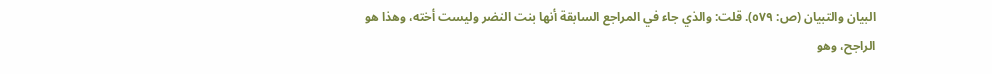البيان والتبيان (ص: ٥٧٩). قلت: والذي جاء في المراجع السابقة أنها بنت النضر وليست أخته، وهذا هو الراجح، وهو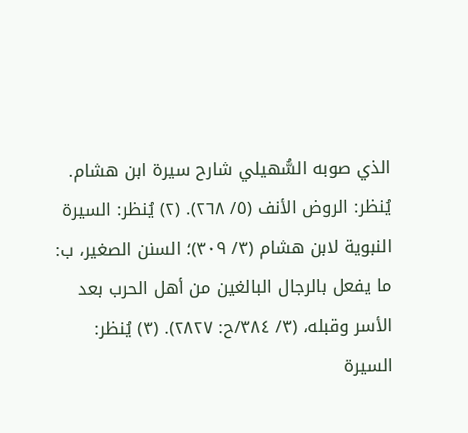الذي صوبه السُّهيلي شارح سيرة ابن هشام. يُنظر: الروض الأنف (٥/ ٢٦٨). (٢) يُنظر: السيرة النبوية لابن هشام (٣/ ٣٠٩)؛ السنن الصغير، ب: ما يفعل بالرجال البالغين من أهل الحرب بعد الأسر وقبله، (٣/ ٣٨٤/ح: ٢٨٢٧). (٣) يُنظر: السيرة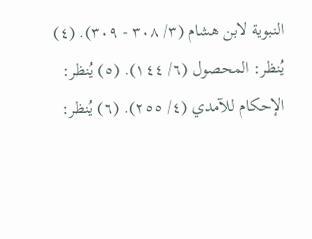النبوية لابن هشام (٣/ ٣٠٨ - ٣٠٩). (٤) يُنظر: المحصول (٦/ ١٤٤). (٥) يُنظر: الإحكام للآمدي (٤/ ٢٥٥). (٦) يُنظر: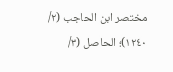مختصر ابن الحاجب (٢/ ١٢٤٠)؛ الحاصل (٣/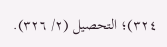٣٢٤)؛ التحصيل (٢/ ٣٢٦).